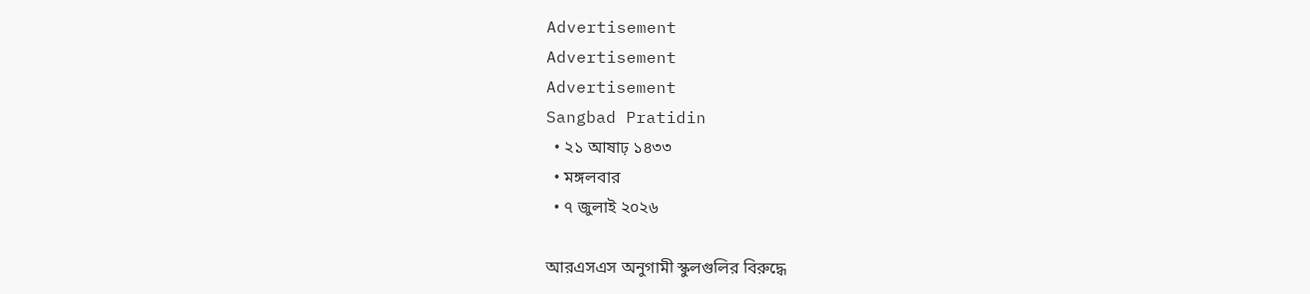Advertisement
Advertisement
Advertisement
Sangbad Pratidin
  • ২১ আষাঢ় ১৪৩৩
  • মঙ্গলবার
  • ৭ জুলাই ২০২৬

আরএসএস অনুগামী স্কুলগুলির বিরুদ্ধে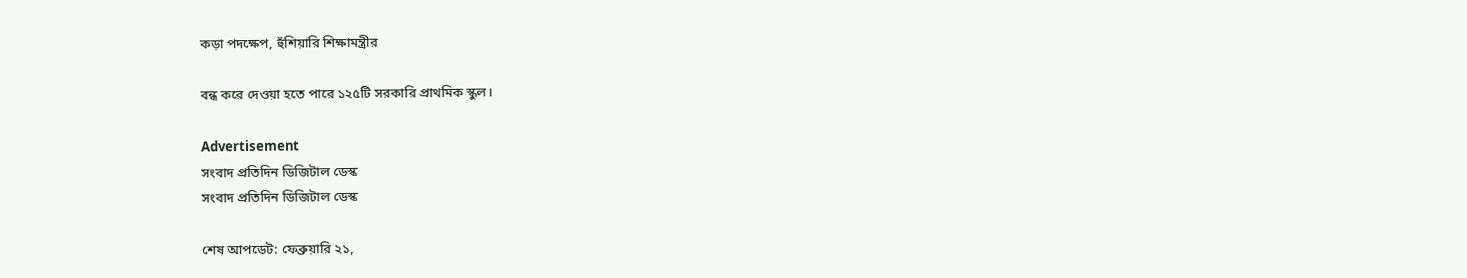কড়া পদক্ষেপ, হুঁশিয়ারি শিক্ষামন্ত্রীর

বন্ধ করে দেওয়া হতে পারে ১২৫টি সরকারি প্রাথমিক স্কুল।

Advertisement
সংবাদ প্রতিদিন ডিজিটাল ডেস্ক
সংবাদ প্রতিদিন ডিজিটাল ডেস্ক

শেষ আপডেট: ফেব্রুয়ারি ২১,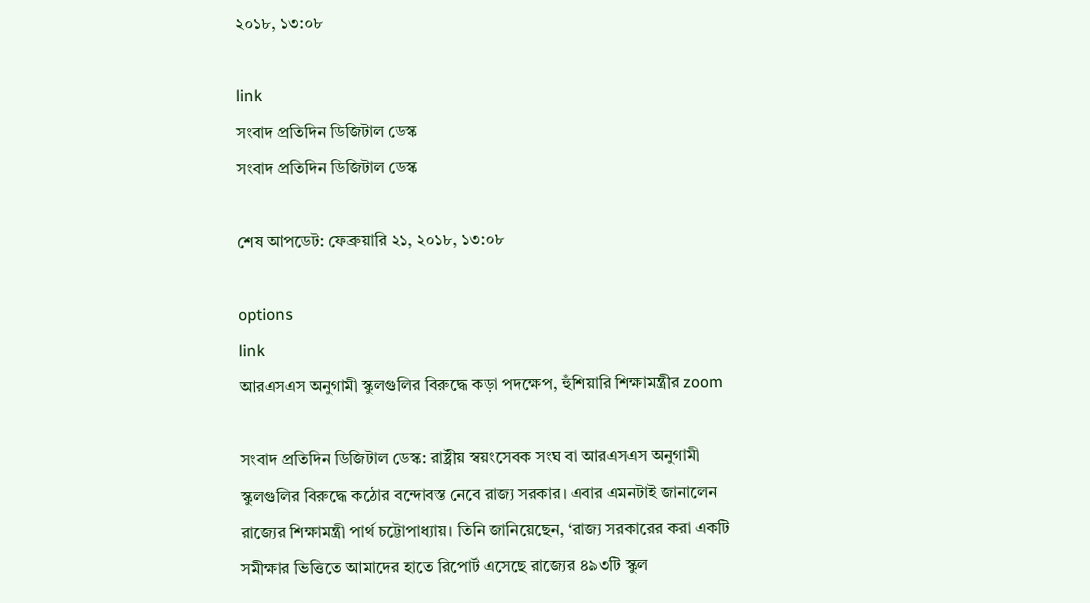২০১৮, ১৩:০৮

link
সংবাদ প্রতিদিন ডিজিটাল ডেস্ক
সংবাদ প্রতিদিন ডিজিটাল ডেস্ক

শেষ আপডেট: ফেব্রুয়ারি ২১, ২০১৮, ১৩:০৮

options
link
আরএসএস অনুগামী স্কুলগুলির বিরুদ্ধে কড়া পদক্ষেপ, হুঁশিয়ারি শিক্ষামন্ত্রীর zoom

সংবাদ প্রতিদিন ডিজিটাল ডেস্ক: রাষ্ট্রীয় স্বয়ংসেবক সংঘ বা আরএসএস অনুগামী স্কুলগুলির বিরুদ্ধে কঠোর বন্দোবস্ত নেবে রাজ্য সরকার। এবার এমনটাই জানালেন রাজ্যের শিক্ষামন্ত্রী পার্থ চট্টোপাধ্যায়। তিনি জানিয়েছেন, ‘রাজ্য সরকারের করা একটি সমীক্ষার ভিত্তিতে আমাদের হাতে রিপোর্ট এসেছে রাজ্যের ৪৯৩টি স্কুল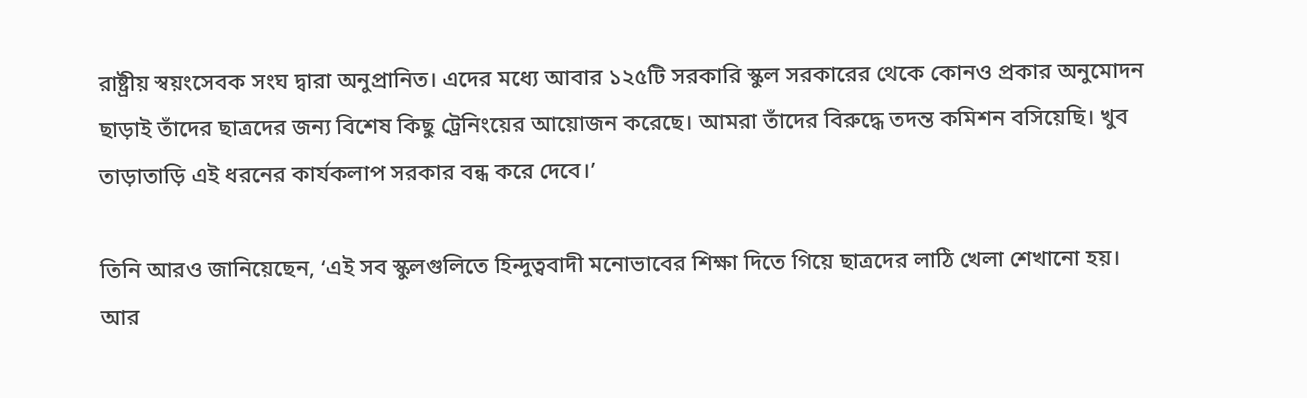রাষ্ট্রীয় স্বয়ংসেবক সংঘ দ্বারা অনুপ্রানিত। এদের মধ্যে আবার ১২৫টি সরকারি স্কুল সরকারের থেকে কোনও প্রকার অনুমোদন ছাড়াই তাঁদের ছাত্রদের জন্য বিশেষ কিছু ট্রেনিংয়ের আয়োজন করেছে। আমরা তাঁদের বিরুদ্ধে তদন্ত কমিশন বসিয়েছি। খুব তাড়াতাড়ি এই ধরনের কার্যকলাপ সরকার বন্ধ করে দেবে।’

তিনি আরও জানিয়েছেন, ‘এই সব স্কুলগুলিতে হিন্দুত্ববাদী মনোভাবের শিক্ষা দিতে গিয়ে ছাত্রদের লাঠি খেলা শেখানো হয়। আর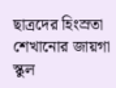ছাত্রদের হিংস্রতা শেখানোর জায়গা স্কুল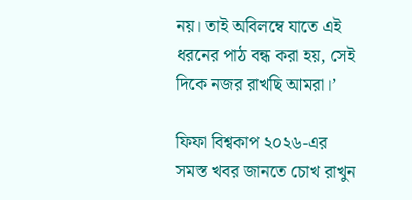নয়। তাই অবিলম্বে যাতে এই ধরনের পাঠ বন্ধ করা হয়, সেই দিকে নজর রাখছি আমরা।’

ফিফা বিশ্বকাপ ২০২৬-এর সমস্ত খবর জানতে চোখ রাখুন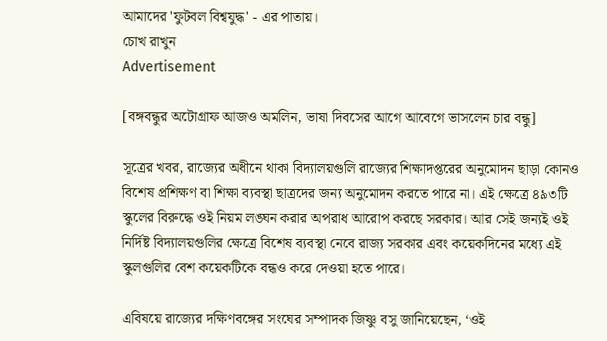আমাদের 'ফুটবল বিশ্বযুদ্ধ' - এর পাতায়।
চোখ রাখুন
Advertisement

[বঙ্গবন্ধুর অটোগ্রাফ আজও অমলিন, ভাষা দিবসের আগে আবেগে ভাসলেন চার বন্ধু]

সূত্রের খবর, রাজ্যের অধীনে থাকা বিদ্যালয়গুলি রাজ্যের শিক্ষাদপ্তরের অনুমোদন ছাড়া কোনও বিশেষ প্রশিক্ষণ বা শিক্ষা ব্যবস্থা ছাত্রদের জন্য অনুমোদন করতে পারে না। এই ক্ষেত্রে ৪৯৩টি স্কুলের বিরুদ্ধে ওই নিয়ম লঙ্ঘন করার অপরাধ আরোপ করছে সরকার। আর সেই জন্যই ওই নির্দিষ্ট বিদ্যালয়গুলির ক্ষেত্রে বিশেষ ব্যবস্থা নেবে রাজ্য সরকার এবং কয়েকদিনের মধ্যে এই স্কুলগুলির বেশ কয়েকটিকে বন্ধও করে দেওয়া হতে পারে।

এবিষয়ে রাজ্যের দক্ষিণবঙ্গের সংঘের সম্পাদক জিষ্ণু বসু জানিয়েছেন, ‘ওই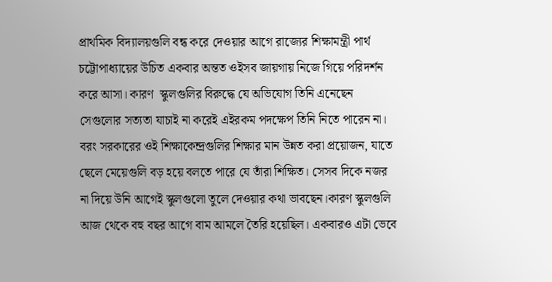প্রাথমিক বিদ্যালয়গুলি বন্ধ করে দেওয়ার আগে রাজ্যের শিক্ষামন্ত্রী পার্থ চট্টোপাধ্যায়ের উচিত একবার অন্তত ওইসব জায়গায় নিজে গিয়ে পরিদর্শন করে আসা। কারণ  স্কুলগুলির বিরুদ্ধে যে অভিযোগ তিনি এনেছেন সেগুলোর সত্যতা যাচাই না করেই এইরকম পদক্ষেপ তিনি নিতে পারেন না। বরং সরকারের ওই শিক্ষাকেন্দ্রগুলির শিক্ষার মান উন্নত করা প্রয়োজন, যাতে ছেলে মেয়েগুলি বড় হয়ে বলতে পারে যে তাঁরা শিক্ষিত। সেসব দিকে নজর না দিয়ে উনি আগেই স্কুলগুলো তুলে দেওয়ার কথা ভাবছেন।কারণ স্কুলগুলি আজ থেকে বহু বছর আগে বাম আমলে তৈরি হয়েছিল। একবারও এটা ভেবে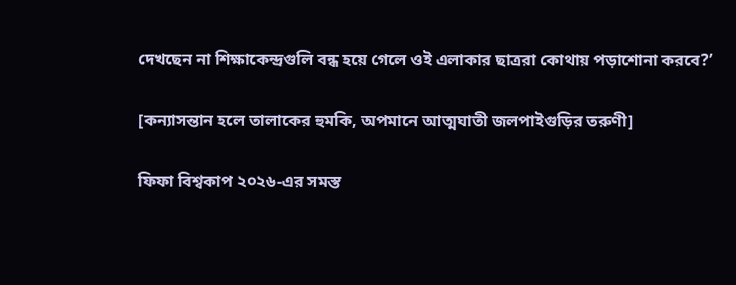দেখছেন না শিক্ষাকেন্দ্রগুলি বন্ধ হয়ে গেলে ওই এলাকার ছাত্ররা কোথায় পড়াশোনা করবে?’

[কন্যাসন্তান হলে তালাকের হুমকি, অপমানে আত্মঘাতী জলপাইগুড়ির তরুণী]

ফিফা বিশ্বকাপ ২০২৬-এর সমস্ত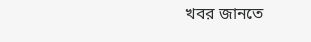খবর জানতে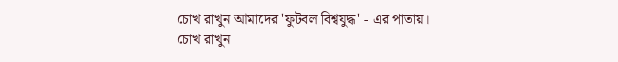চোখ রাখুন আমাদের 'ফুটবল বিশ্বযুদ্ধ' - এর পাতায়।
চোখ রাখুন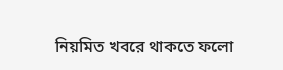নিয়মিত খবরে থাকতে ফলো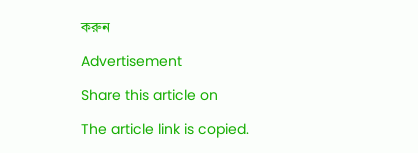করুন

Advertisement

Share this article on

The article link is copied.